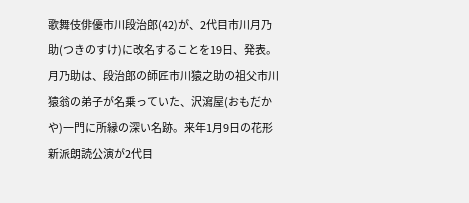歌舞伎俳優市川段治郎(42)が、2代目市川月乃助(つきのすけ)に改名することを19日、発表。月乃助は、段治郎の師匠市川猿之助の祖父市川猿翁の弟子が名乗っていた、沢瀉屋(おもだかや)一門に所縁の深い名跡。来年1月9日の花形新派朗読公演が2代目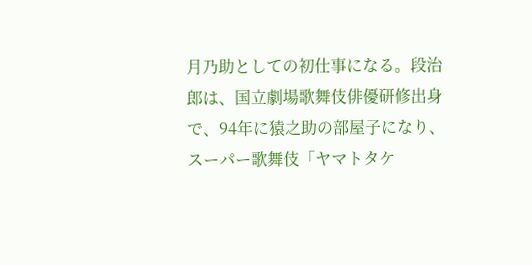月乃助としての初仕事になる。段治郎は、国立劇場歌舞伎俳優研修出身で、94年に猿之助の部屋子になり、スーパー歌舞伎「ヤマトタケ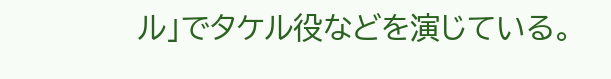ル」でタケル役などを演じている。